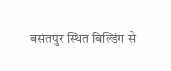बसंतपुर स्थित बिल्डिंग से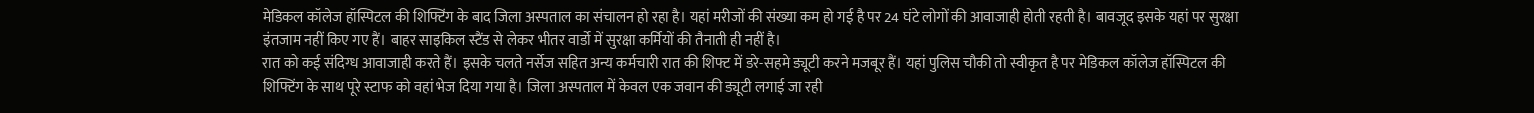मेडिकल कॉलेज हॉस्पिटल की शिफ्टिंग के बाद जिला अस्पताल का संचालन हो रहा है। यहां मरीजों की संख्या कम हो गई है पर 24 घंटे लोगों की आवाजाही होती रहती है। बावजूद इसके यहां पर सुरक्षा इंतजाम नहीं किए गए हैं। बाहर साइकिल स्टैंड से लेकर भीतर वार्डो में सुरक्षा कर्मियों की तैनाती ही नहीं है।
रात को कई संदिग्ध आवाजाही करते हैं। इसके चलते नर्सेज सहित अन्य कर्मचारी रात की शिफ्ट में डरे-सहमे ड्यूटी करने मजबूर हैं। यहां पुलिस चौकी तो स्वीकृत है पर मेडिकल कॉलेज हॉस्पिटल की शिफ्टिंग के साथ पूरे स्टाफ को वहां भेज दिया गया है। जिला अस्पताल में केवल एक जवान की ड्यूटी लगाई जा रही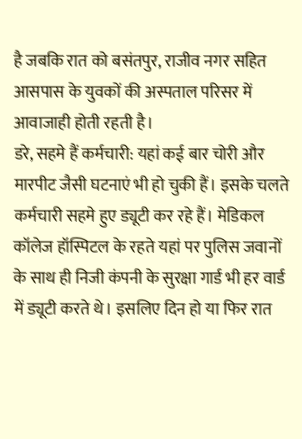है जबकि रात को बसंतपुर, राजीव नगर सहित आसपास के युवकों की अस्पताल परिसर में आवाजाही होती रहती है।
डरे, सहमे हैं कर्मचारी: यहां कई बार चोरी और मारपीट जैसी घटनाएं भी हो चुकी हैं। इसके चलते कर्मचारी सहमे हुए ड्यूटी कर रहे हैं। मेडिकल कॉलेज हॉस्पिटल के रहते यहां पर पुलिस जवानों के साथ ही निजी कंपनी के सुरक्षा गार्ड भी हर वार्ड में ड्यूटी करते थे। इसलिए दिन हो या फिर रात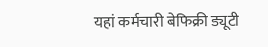यहां कर्मचारी बेफिक्री ड्यूटी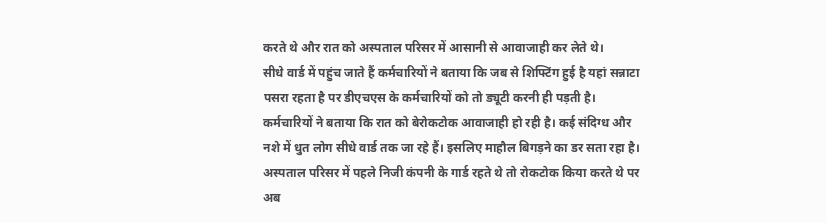करते थे और रात को अस्पताल परिसर में आसानी से आवाजाही कर लेते थे।
सीधे वार्ड में पहुंच जाते हैं कर्मचारियों ने बताया कि जब से शिफ्टिंग हुई है यहां सन्नाटा पसरा रहता है पर डीएचएस के कर्मचारियों को तो ड्यूटी करनी ही पड़ती है। कर्मचारियों ने बताया कि रात को बेरोकटोक आवाजाही हो रही है। कई संदिग्ध और नशे में धुत लोग सीधे वार्ड तक जा रहे हैं। इसलिए माहौल बिगड़ने का डर सता रहा है। अस्पताल परिसर में पहले निजी कंपनी के गार्ड रहते थे तो रोकटोक किया करते थे पर अब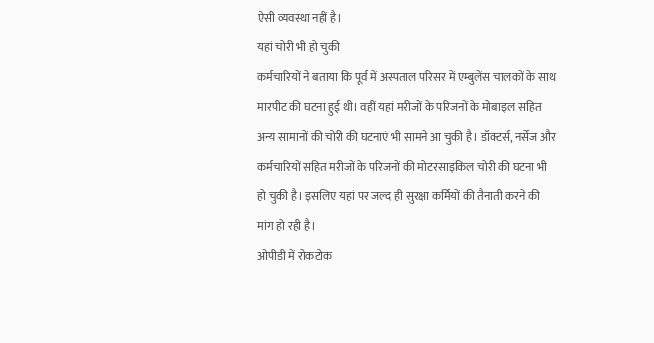ऐसी व्यवस्था नहीं है।
यहां चोरी भी हो चुकी
कर्मचारियों ने बताया कि पूर्व में अस्पताल परिसर में एम्बुलेंस चालकों के साथ मारपीट की घटना हुई थी। वहीं यहां मरीजों के परिजनों के मोबाइल सहित अन्य सामानों की चोरी की घटनाएं भी सामने आ चुकी है। डॉक्टर्स, नर्सेज और कर्मचारियों सहित मरीजों के परिजनों की मोटरसाइकिल चोरी की घटना भी हो चुकी है। इसलिए यहां पर जल्द ही सुरक्षा कर्मियों की तैनाती करने की मांग हो रही है।
ओपीडी में रोकटोक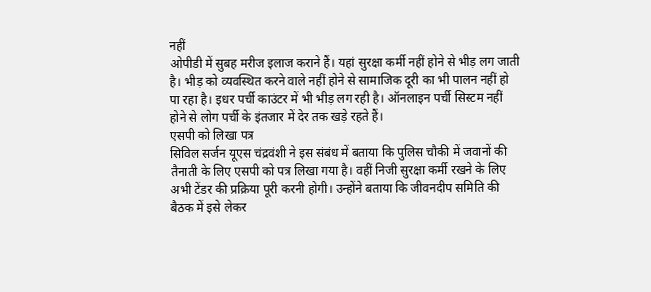नहीं
ओपीडी में सुबह मरीज इलाज कराने हैं। यहां सुरक्षा कर्मी नहीं होने से भीड़ लग जाती है। भीड़ को व्यवस्थित करने वाले नहीं होने से सामाजिक दूरी का भी पालन नहीं हो पा रहा है। इधर पर्ची काउंटर में भी भीड़ लग रही है। ऑनलाइन पर्ची सिस्टम नहीं होने से लोग पर्ची के इंतजार में देर तक खड़े रहते हैं।
एसपी को लिखा पत्र
सिविल सर्जन यूएस चंद्रवंशी ने इस संबंध में बताया कि पुलिस चौकी में जवानों की तैनाती के लिए एसपी को पत्र लिखा गया है। वहीं निजी सुरक्षा कर्मी रखने के लिए अभी टेंडर की प्रक्रिया पूरी करनी होगी। उन्होंने बताया कि जीवनदीप समिति की बैठक में इसे लेकर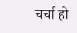चर्चा हो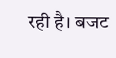रही है। बजट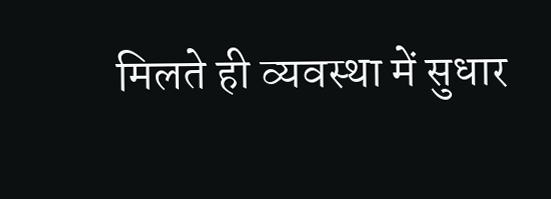मिलते ही व्यवस्था में सुधार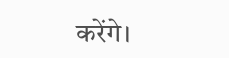करेंगे।